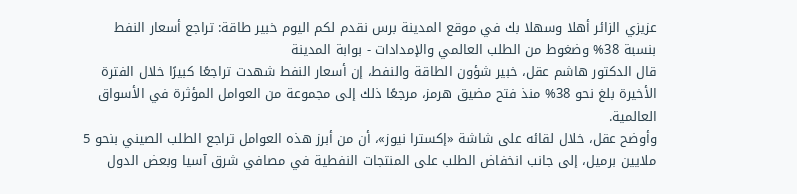عزيزي الزائر أهلا وسهلا بك في موقع المدينة برس نقدم لكم اليوم خبير طاقة: تراجع أسعار النفط بنسبة 38% وضغوط من الطلب العالمي والإمدادات - بوابة المدينة
قال الدكتور هاشم عقل، خبير شؤون الطاقة والنفط، إن أسعار النفط شهدت تراجعًا كبيرًا خلال الفترة الأخيرة بلغ نحو 38% منذ فتح مضيق هرمز، مرجعًا ذلك إلى مجموعة من العوامل المؤثرة في الأسواق العالمية.
وأوضح عقل، خلال لقائه على شاشة «إكسترا نيوز»، أن من أبرز هذه العوامل تراجع الطلب الصيني بنحو 5 ملايين برميل، إلى جانب انخفاض الطلب على المنتجات النفطية في مصافي شرق آسيا وبعض الدول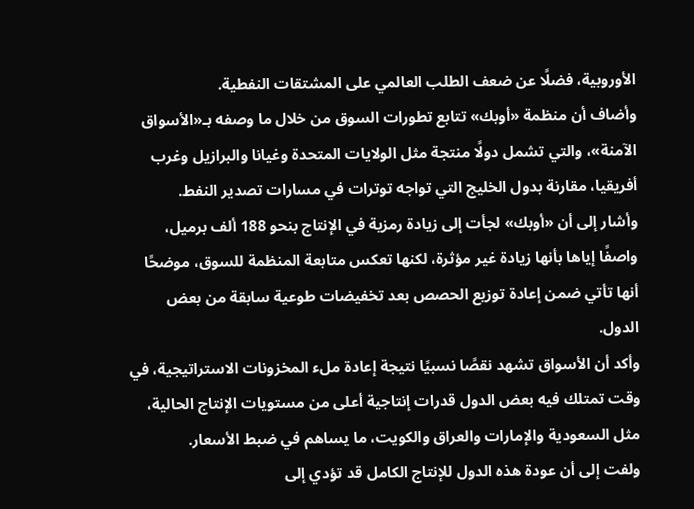الأوروبية، فضلًا عن ضعف الطلب العالمي على المشتقات النفطية.
وأضاف أن منظمة «أوبك» تتابع تطورات السوق من خلال ما وصفه بـ«الأسواق الآمنة»، والتي تشمل دولًا منتجة مثل الولايات المتحدة وغيانا والبرازيل وغرب أفريقيا، مقارنة بدول الخليج التي تواجه توترات في مسارات تصدير النفط.
وأشار إلى أن «أوبك» لجأت إلى زيادة رمزية في الإنتاج بنحو 188 ألف برميل، واصفًا إياها بأنها زيادة غير مؤثرة، لكنها تعكس متابعة المنظمة للسوق، موضحًا أنها تأتي ضمن إعادة توزيع الحصص بعد تخفيضات طوعية سابقة من بعض الدول.
وأكد أن الأسواق تشهد نقصًا نسبيًا نتيجة إعادة ملء المخزونات الاستراتيجية، في وقت تمتلك فيه بعض الدول قدرات إنتاجية أعلى من مستويات الإنتاج الحالية، مثل السعودية والإمارات والعراق والكويت، ما يساهم في ضبط الأسعار.
ولفت إلى أن عودة هذه الدول للإنتاج الكامل قد تؤدي إلى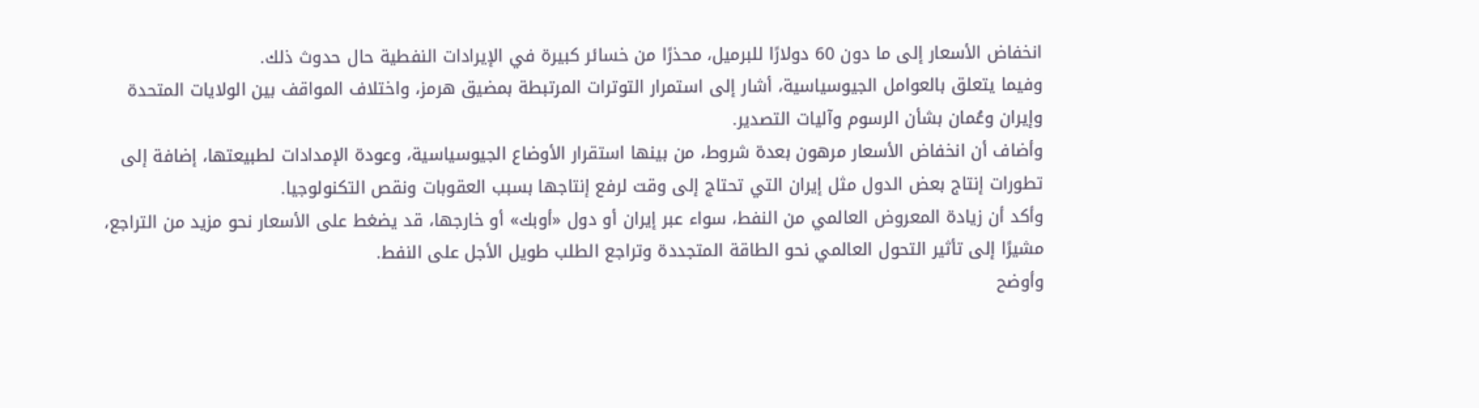انخفاض الأسعار إلى ما دون 60 دولارًا للبرميل، محذرًا من خسائر كبيرة في الإيرادات النفطية حال حدوث ذلك.
وفيما يتعلق بالعوامل الجيوسياسية، أشار إلى استمرار التوترات المرتبطة بمضيق هرمز، واختلاف المواقف بين الولايات المتحدة وإيران وعُمان بشأن الرسوم وآليات التصدير.
وأضاف أن انخفاض الأسعار مرهون بعدة شروط، من بينها استقرار الأوضاع الجيوسياسية، وعودة الإمدادات لطبيعتها، إضافة إلى تطورات إنتاج بعض الدول مثل إيران التي تحتاج إلى وقت لرفع إنتاجها بسبب العقوبات ونقص التكنولوجيا.
وأكد أن زيادة المعروض العالمي من النفط، سواء عبر إيران أو دول «أوبك» أو خارجها، قد يضغط على الأسعار نحو مزيد من التراجع، مشيرًا إلى تأثير التحول العالمي نحو الطاقة المتجددة وتراجع الطلب طويل الأجل على النفط.
وأوضح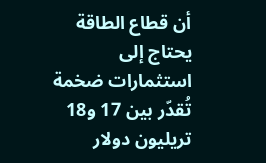أن قطاع الطاقة يحتاج إلى استثمارات ضخمة تُقدّر بين 17 و18 تريليون دولار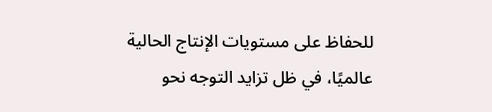للحفاظ على مستويات الإنتاج الحالية عالميًا، في ظل تزايد التوجه نحو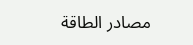مصادر الطاقة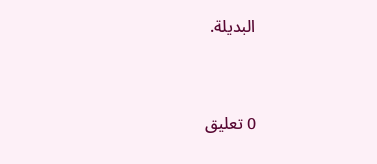البديلة.



0 تعليق